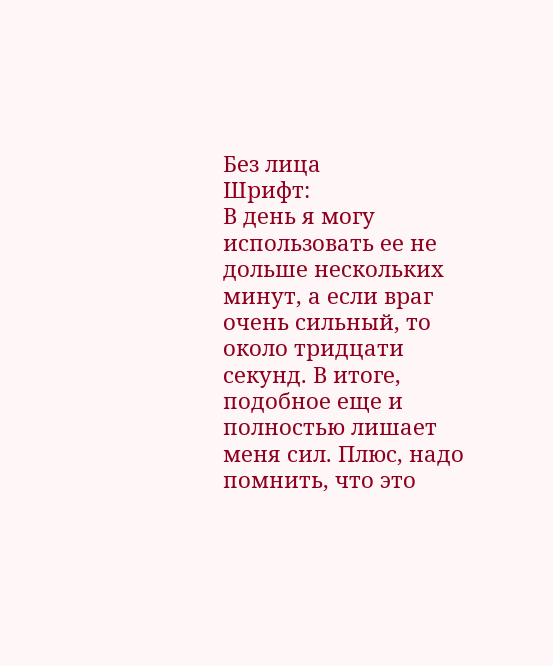Без лица
Шрифт:
В день я могу использовать ее не дольше нескольких минут, а если враг очень сильный, то около тридцати секунд. В итоге, подобное еще и полностью лишает меня сил. Плюс, надо помнить, что это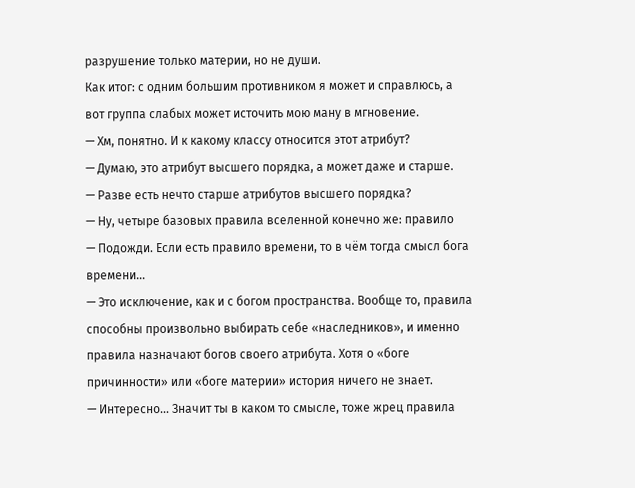разрушение только материи, но не души.
Как итог: с одним большим противником я может и справлюсь, а вот группа слабых может источить мою ману в мгновение.
— Хм, понятно. И к какому классу относится этот атрибут?
— Думаю, это атрибут высшего порядка, а может даже и старше.
— Разве есть нечто старше атрибутов высшего порядка?
— Ну, четыре базовых правила вселенной конечно же: правило
— Подожди. Если есть правило времени, то в чём тогда смысл бога времени…
— Это исключение, как и с богом пространства. Вообще то, правила способны произвольно выбирать себе «наследников», и именно правила назначают богов своего атрибута. Хотя о «боге причинности» или «боге материи» история ничего не знает.
— Интересно… Значит ты в каком то смысле, тоже жрец правила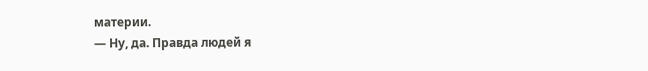материи.
— Ну, да. Правда людей я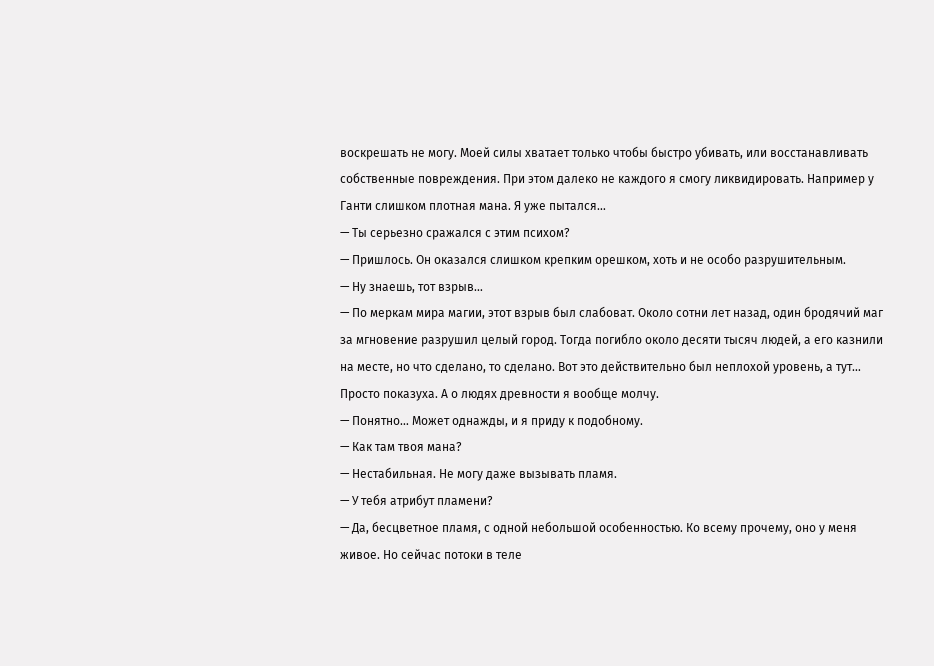воскрешать не могу. Моей силы хватает только чтобы быстро убивать, или восстанавливать собственные повреждения. При этом далеко не каждого я смогу ликвидировать. Например у Ганти слишком плотная мана. Я уже пытался…
— Ты серьезно сражался с этим психом?
— Пришлось. Он оказался слишком крепким орешком, хоть и не особо разрушительным.
— Ну знаешь, тот взрыв…
— По меркам мира магии, этот взрыв был слабоват. Около сотни лет назад, один бродячий маг за мгновение разрушил целый город. Тогда погибло около десяти тысяч людей, а его казнили на месте, но что сделано, то сделано. Вот это действительно был неплохой уровень, а тут… Просто показуха. А о людях древности я вообще молчу.
— Понятно… Может однажды, и я приду к подобному.
— Как там твоя мана?
— Нестабильная. Не могу даже вызывать пламя.
— У тебя атрибут пламени?
— Да, бесцветное пламя, с одной небольшой особенностью. Ко всему прочему, оно у меня живое. Но сейчас потоки в теле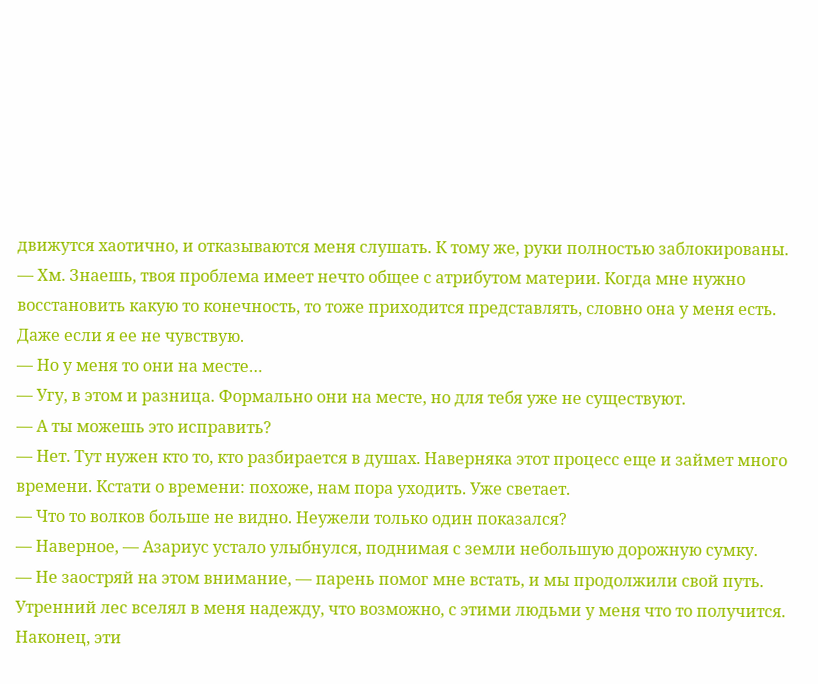движутся хаотично, и отказываются меня слушать. К тому же, руки полностью заблокированы.
— Хм. Знаешь, твоя проблема имеет нечто общее с атрибутом материи. Когда мне нужно восстановить какую то конечность, то тоже приходится представлять, словно она у меня есть. Даже если я ее не чувствую.
— Но у меня то они на месте…
— Угу, в этом и разница. Формально они на месте, но для тебя уже не существуют.
— А ты можешь это исправить?
— Нет. Тут нужен кто то, кто разбирается в душах. Наверняка этот процесс еще и займет много времени. Кстати о времени: похоже, нам пора уходить. Уже светает.
— Что то волков больше не видно. Неужели только один показался?
— Наверное, — Азариус устало улыбнулся, поднимая с земли небольшую дорожную сумку.
— Не заостряй на этом внимание, — парень помог мне встать, и мы продолжили свой путь. Утренний лес вселял в меня надежду, что возможно, с этими людьми у меня что то получится.
Наконец, эти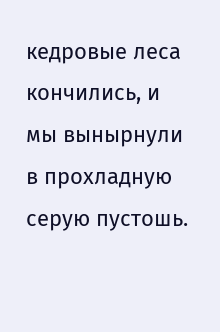кедровые леса кончились, и мы вынырнули в прохладную серую пустошь.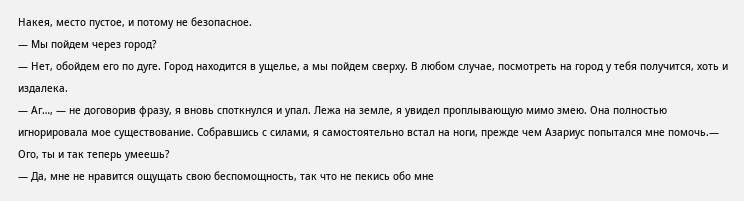Накея, место пустое, и потому не безопасное.
— Мы пойдем через город?
— Нет, обойдем его по дуге. Город находится в ущелье, а мы пойдем сверху. В любом случае, посмотреть на город у тебя получится, хоть и издалека.
— Аг…, — не договорив фразу, я вновь споткнулся и упал. Лежа на земле, я увидел проплывающую мимо змею. Она полностью
игнорировала мое существование. Собравшись с силами, я самостоятельно встал на ноги, прежде чем Азариус попытался мне помочь.— Ого, ты и так теперь умеешь?
— Да, мне не нравится ощущать свою беспомощность, так что не пекись обо мне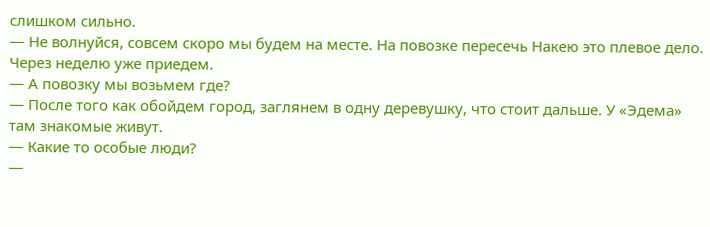слишком сильно.
— Не волнуйся, совсем скоро мы будем на месте. На повозке пересечь Накею это плевое дело. Через неделю уже приедем.
— А повозку мы возьмем где?
— После того как обойдем город, заглянем в одну деревушку, что стоит дальше. У «Эдема» там знакомые живут.
— Какие то особые люди?
—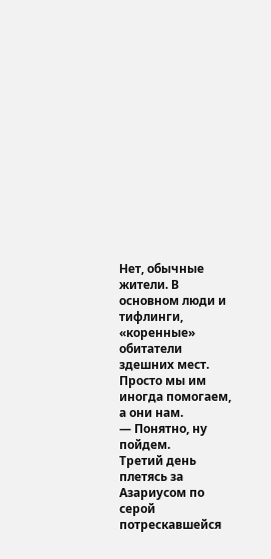Нет, обычные жители. В основном люди и тифлинги, «коренные» обитатели здешних мест. Просто мы им иногда помогаем, а они нам.
— Понятно, ну пойдем.
Третий день плетясь за Азариусом по серой потрескавшейся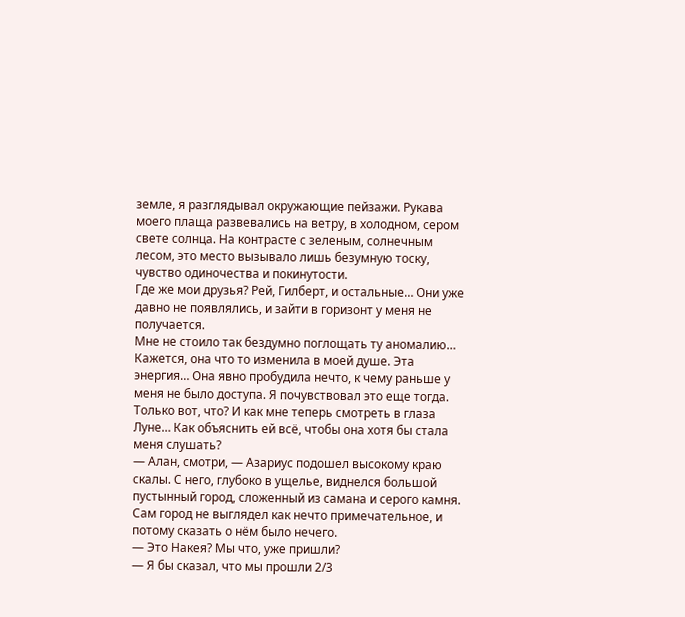земле, я разглядывал окружающие пейзажи. Рукава моего плаща развевались на ветру, в холодном, сером свете солнца. На контрасте с зеленым, солнечным лесом, это место вызывало лишь безумную тоску, чувство одиночества и покинутости.
Где же мои друзья? Рей, Гилберт, и остальные… Они уже давно не появлялись, и зайти в горизонт у меня не получается.
Мне не стоило так бездумно поглощать ту аномалию… Кажется, она что то изменила в моей душе. Эта энергия… Она явно пробудила нечто, к чему раньше у меня не было доступа. Я почувствовал это еще тогда. Только вот, что? И как мне теперь смотреть в глаза Луне… Как объяснить ей всё, чтобы она хотя бы стала меня слушать?
— Алан, смотри, — Азариус подошел высокому краю скалы. С него, глубоко в ущелье, виднелся большой пустынный город, сложенный из самана и серого камня. Сам город не выглядел как нечто примечательное, и потому сказать о нём было нечего.
— Это Накея? Мы что, уже пришли?
— Я бы сказал, что мы прошли 2/3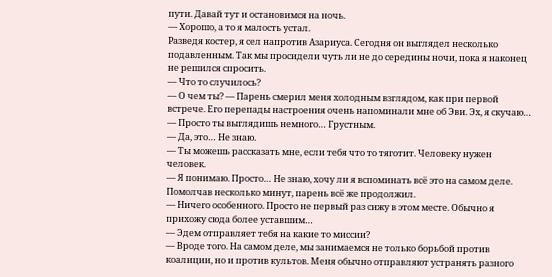пути. Давай тут и остановимся на ночь.
— Хорошо, а то я малость устал.
Разведя костер, я сел напротив Азариуса. Сегодня он выглядел несколько подавленным. Так мы просидели чуть ли не до середины ночи, пока я наконец не решился спросить.
— Что то случилось?
— О чем ты? — Парень смерил меня холодным взглядом, как при первой встрече. Его перепады настроения очень напоминали мне об Эви. Эх, я скучаю…
— Просто ты выглядишь немного… Грустным.
— Да, это… Не знаю.
— Ты можешь рассказать мне, если тебя что то тяготит. Человеку нужен человек.
— Я понимаю. Просто… Не знаю, хочу ли я вспоминать всё это на самом деле.
Помолчав несколько минут, парень всё же продолжил.
— Ничего особенного. Просто не первый раз сижу в этом месте. Обычно я прихожу сюда более уставшим…
— Эдем отправляет тебя на какие то миссии?
— Вроде того. На самом деле, мы занимаемся не только борьбой против коалиции, но и против культов. Меня обычно отправляют устранять разного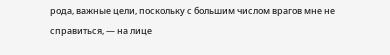рода, важные цели, поскольку с большим числом врагов мне не справиться, — на лице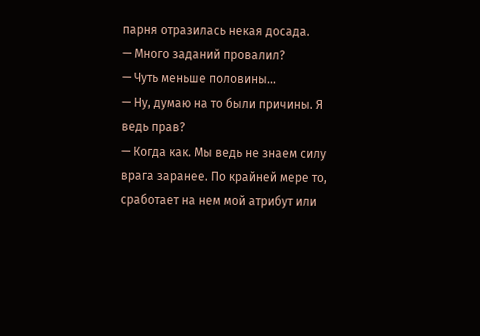парня отразилась некая досада.
— Много заданий провалил?
— Чуть меньше половины…
— Ну, думаю на то были причины. Я ведь прав?
— Когда как. Мы ведь не знаем силу врага заранее. По крайней мере то, сработает на нем мой атрибут или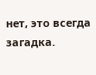нет, это всегда загадка.